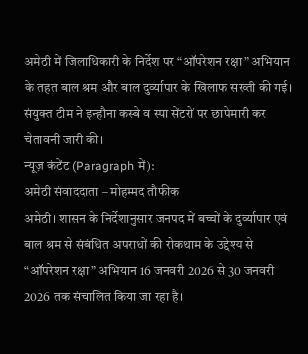अमेठी में जिलाधिकारी के निर्देश पर “ऑपरेशन रक्षा” अभियान के तहत बाल श्रम और बाल दुर्व्यापार के खिलाफ सख्ती की गई। संयुक्त टीम ने इन्हौना कस्बे व स्पा सेंटरों पर छापेमारी कर चेतावनी जारी की।
न्यूज़ कंटेंट (Paragraph में):
अमेठी संवाददाता – मोहम्मद तौफीक
अमेठी। शासन के निर्देशानुसार जनपद में बच्चों के दुर्व्यापार एवं बाल श्रम से संबंधित अपराधों की रोकथाम के उद्देश्य से “ऑपरेशन रक्षा” अभियान 16 जनवरी 2026 से 30 जनवरी 2026 तक संचालित किया जा रहा है।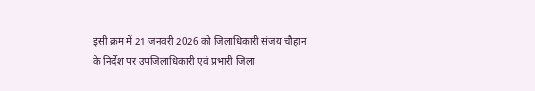इसी क्रम में 21 जनवरी 2026 को जिलाधिकारी संजय चौहान के निर्देश पर उपजिलाधिकारी एवं प्रभारी जिला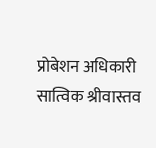प्रोबेशन अधिकारी सात्विक श्रीवास्तव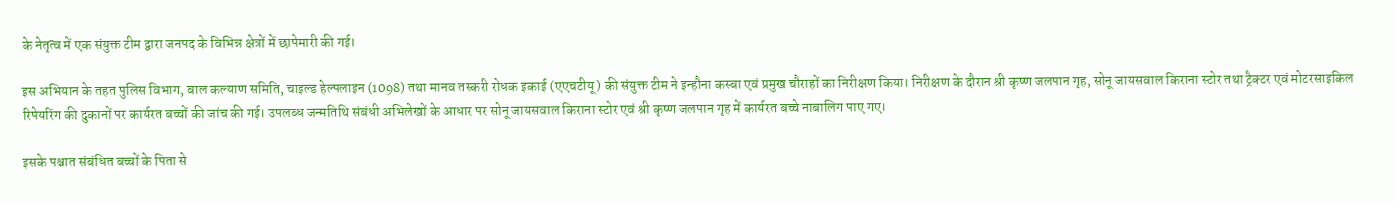के नेतृत्व में एक संयुक्त टीम द्वारा जनपद के विभिन्न क्षेत्रों में छापेमारी की गई।

इस अभियान के तहत पुलिस विभाग, बाल कल्याण समिति, चाइल्ड हेल्पलाइन (1098) तथा मानव तस्करी रोधक इकाई (एएचटीयू) की संयुक्त टीम ने इन्हौना कस्बा एवं प्रमुख चौराहों का निरीक्षण किया। निरीक्षण के दौरान श्री कृष्ण जलपान गृह, सोनू जायसवाल किराना स्टोर तथा ट्रैक्टर एवं मोटरसाइकिल रिपेयरिंग की दुकानों पर कार्यरत बच्चों की जांच की गई। उपलब्ध जन्मतिथि संबंधी अभिलेखों के आधार पर सोनू जायसवाल किराना स्टोर एवं श्री कृष्ण जलपान गृह में कार्यरत बच्चे नाबालिग पाए गए।

इसके पश्चात संबंधित बच्चों के पिता से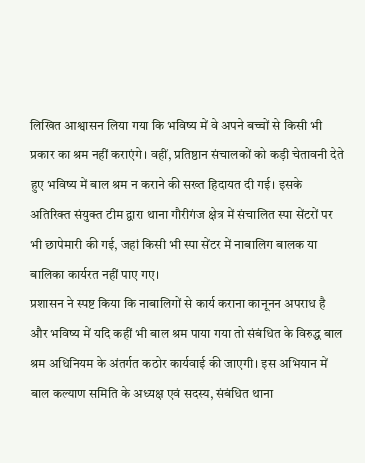लिखित आश्वासन लिया गया कि भविष्य में वे अपने बच्चों से किसी भी प्रकार का श्रम नहीं कराएंगे। वहीं, प्रतिष्ठान संचालकों को कड़ी चेतावनी देते हुए भविष्य में बाल श्रम न कराने की सख्त हिदायत दी गई। इसके अतिरिक्त संयुक्त टीम द्वारा थाना गौरीगंज क्षेत्र में संचालित स्पा सेंटरों पर भी छापेमारी की गई, जहां किसी भी स्पा सेंटर में नाबालिग बालक या बालिका कार्यरत नहीं पाए गए।
प्रशासन ने स्पष्ट किया कि नाबालिगों से कार्य कराना कानूनन अपराध है और भविष्य में यदि कहीं भी बाल श्रम पाया गया तो संबंधित के विरुद्ध बाल श्रम अधिनियम के अंतर्गत कठोर कार्यवाई की जाएगी। इस अभियान में बाल कल्याण समिति के अध्यक्ष एवं सदस्य, संबंधित थाना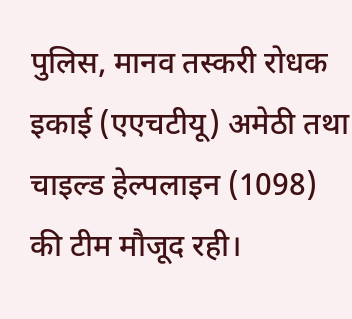पुलिस, मानव तस्करी रोधक इकाई (एएचटीयू) अमेठी तथा चाइल्ड हेल्पलाइन (1098) की टीम मौजूद रही।